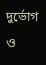দুর্ভোগ ও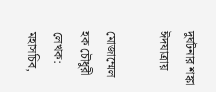দুর্ঘটনার শঙ্কা ঈদযাত্রায়

মোজাম্মেল হক চৌধুরী লেখক: মহাসচিব,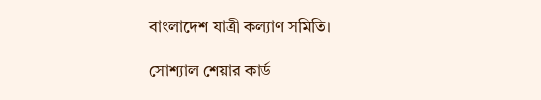বাংলাদেশ যাত্রী কল্যাণ সমিতি।

সোশ্যাল শেয়ার কার্ড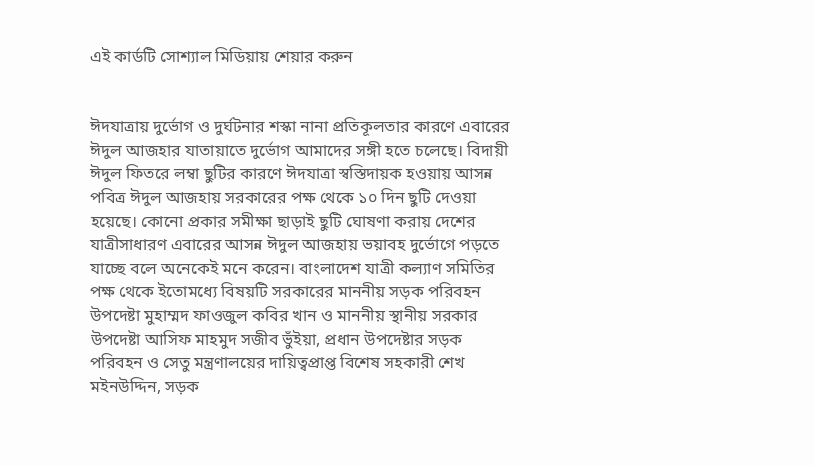এই কার্ডটি সোশ্যাল মিডিয়ায় শেয়ার করুন


ঈদযাত্রায় দুর্ভোগ ও দুর্ঘটনার শস্কা নানা প্রতিকূলতার কারণে এবারের ঈদুল আজহার যাতায়াতে দুর্ভোগ আমাদের সঙ্গী হতে চলেছে। বিদায়ী ঈদুল ফিতরে লম্বা ছুটির কারণে ঈদযাত্রা স্বস্তিদায়ক হওয়ায় আসন্ন পবিত্র ঈদুল আজহায় সরকারের পক্ষ থেকে ১০ দিন ছুটি দেওয়া হয়েছে। কোনো প্রকার সমীক্ষা ছাড়াই ছুটি ঘোষণা করায় দেশের যাত্রীসাধারণ এবারের আসন্ন ঈদুল আজহায় ভয়াবহ দুর্ভোগে পড়তে যাচ্ছে বলে অনেকেই মনে করেন। বাংলাদেশ যাত্রী কল্যাণ সমিতির পক্ষ থেকে ইতোমধ্যে বিষয়টি সরকারের মাননীয় সড়ক পরিবহন উপদেষ্টা মুহাম্মদ ফাওজুল কবির খান ও মাননীয় স্থানীয় সরকার উপদেষ্টা আসিফ মাহমুদ সজীব ভুঁইয়া, প্রধান উপদেষ্টার সড়ক পরিবহন ও সেতু মন্ত্রণালয়ের দায়িত্বপ্রাপ্ত বিশেষ সহকারী শেখ মইনউদ্দিন, সড়ক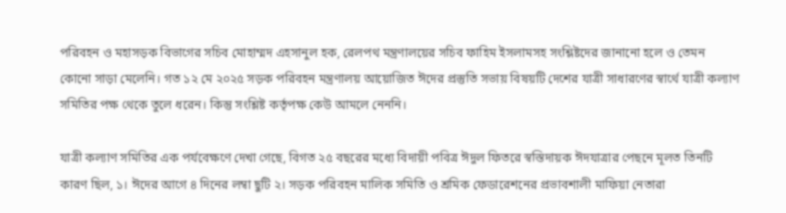পরিবহন ও মহাসড়ক বিভাগের সচিব মোহাম্মদ এহসানুল হক, রেলপথ মন্ত্রণালয়ের সচিব ফাহিম ইসলামসহ সংশ্লিষ্টদের জানানো হলে ও তেমন কোনো সাড়া মেলেনি। গত ১২ মে ২০২৫ সড়ক পরিবহন মন্ত্রণালয় আয়োজিত ঈদের প্রস্তুতি সভায় বিষয়টি দেশের যাত্রী সাধারণের স্বার্থে যাত্রী কল্যাণ সমিতির পক্ষ থেকে তুলে ধরেন। কিন্তু সংশ্লিষ্ট কর্তৃপক্ষ কেউ আমলে নেননি।

যাত্রী কল্যাণ সমিতির এক পর্যবেক্ষণে দেখা গেছে, বিগত ২৫ বছরের মধ্যে বিদায়ী পবিত্র ঈদুল ফিতরে স্বস্তিদায়ক ঈদযাত্রার পেছনে মূলত তিনটি কারণ ছিল, ১। ঈদের আগে ৪ দিনের লম্বা ছুটি ২। সড়ক পরিবহন মালিক সমিতি ও শ্রমিক ফেডারেশনের প্রভাবশালী মাফিয়া নেতারা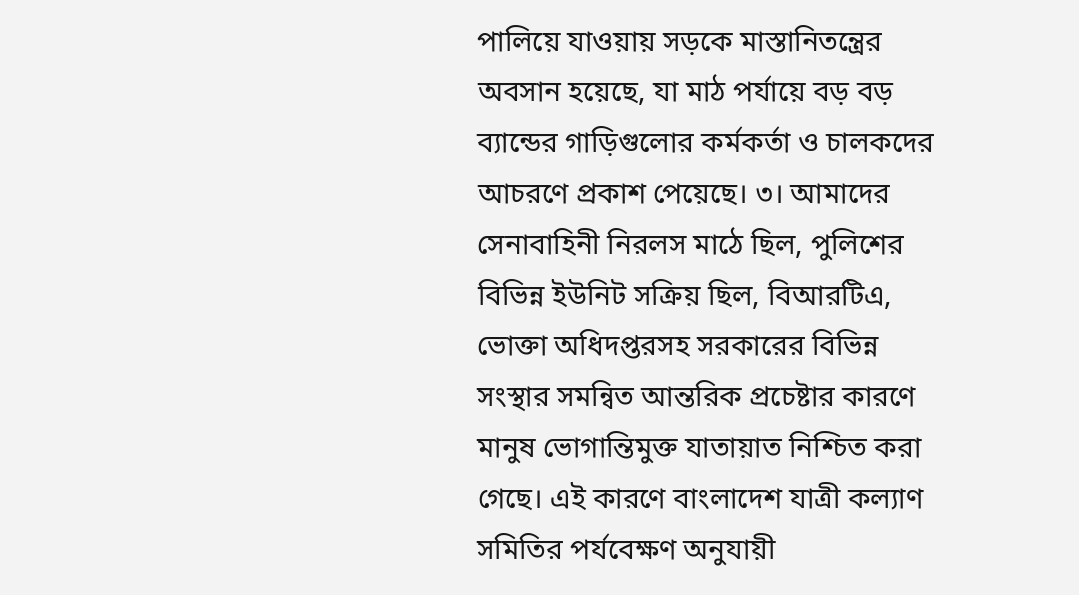পালিয়ে যাওয়ায় সড়কে মাস্তানিতন্ত্রের অবসান হয়েছে, যা মাঠ পর্যায়ে বড় বড় ব্যান্ডের গাড়িগুলোর কর্মকর্তা ও চালকদের আচরণে প্রকাশ পেয়েছে। ৩। আমাদের সেনাবাহিনী নিরলস মাঠে ছিল, পুলিশের বিভিন্ন ইউনিট সক্রিয় ছিল, বিআরটিএ, ভোক্তা অধিদপ্তরসহ সরকারের বিভিন্ন সংস্থার সমন্বিত আন্তরিক প্রচেষ্টার কারণে মানুষ ভোগান্তিমুক্ত যাতায়াত নিশ্চিত করা গেছে। এই কারণে বাংলাদেশ যাত্রী কল্যাণ সমিতির পর্যবেক্ষণ অনুযায়ী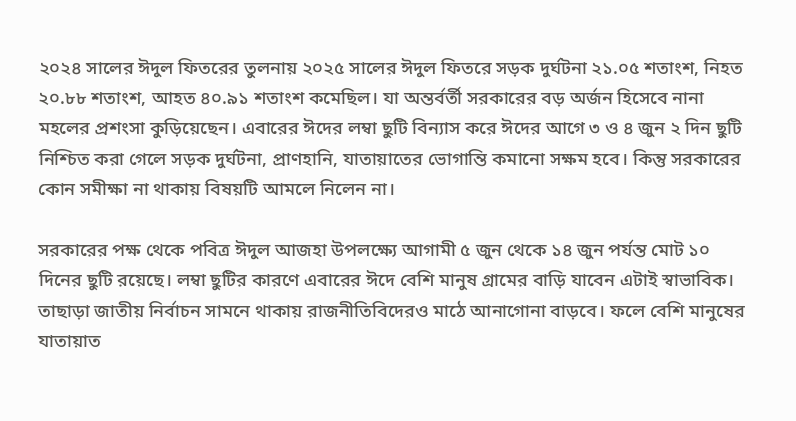২০২৪ সালের ঈদুল ফিতরের তুলনায় ২০২৫ সালের ঈদুল ফিতরে সড়ক দুর্ঘটনা ২১.০৫ শতাংশ, নিহত ২০.৮৮ শতাংশ, আহত ৪০.৯১ শতাংশ কমেছিল। যা অন্তর্বর্তী সরকারের বড় অর্জন হিসেবে নানা মহলের প্রশংসা কুড়িয়েছেন। এবারের ঈদের লম্বা ছুটি বিন্যাস করে ঈদের আগে ৩ ও ৪ জুন ২ দিন ছুটি নিশ্চিত করা গেলে সড়ক দুর্ঘটনা, প্রাণহানি, যাতায়াতের ভোগান্তি কমানো সক্ষম হবে। কিন্তু সরকারের কোন সমীক্ষা না থাকায় বিষয়টি আমলে নিলেন না।

সরকারের পক্ষ থেকে পবিত্র ঈদুল আজহা উপলক্ষ্যে আগামী ৫ জুন থেকে ১৪ জুন পর্যন্ত মোট ১০ দিনের ছুটি রয়েছে। লম্বা ছুটির কারণে এবারের ঈদে বেশি মানুষ গ্রামের বাড়ি যাবেন এটাই স্বাভাবিক। তাছাড়া জাতীয় নির্বাচন সামনে থাকায় রাজনীতিবিদেরও মাঠে আনাগোনা বাড়বে। ফলে বেশি মানুষের যাতায়াত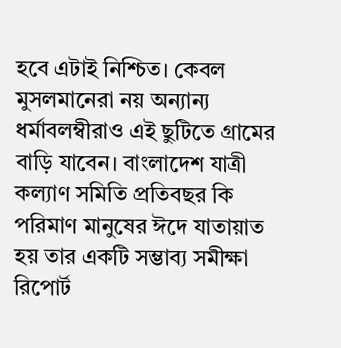হবে এটাই নিশ্চিত। কেবল মুসলমানেরা নয় অন্যান্য ধর্মাবলম্বীরাও এই ছুটিতে গ্রামের বাড়ি যাবেন। বাংলাদেশ যাত্রী কল্যাণ সমিতি প্রতিবছর কি পরিমাণ মানুষের ঈদে যাতায়াত হয় তার একটি সম্ভাব্য সমীক্ষা রিপোর্ট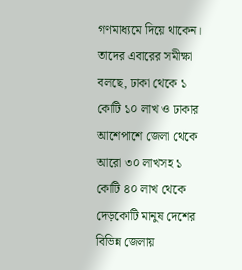গণমাধ্যমে দিয়ে থাকেন। তাদের এবারের সমীক্ষা বলছে, ঢাকা থেকে ১ কোটি ১০ লাখ ও ঢাকার আশেপাশে জেলা থেকে আরো ৩০ লাখসহ ১ কোটি ৪০ লাখ থেকে দেড়কোটি মানুষ দেশের বিভিন্ন জেলায়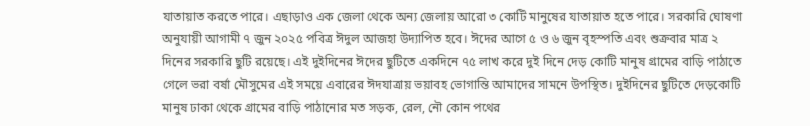যাতায়াত করতে পারে। এছাড়াও এক জেলা থেকে অন্য জেলায় আরো ৩ কোটি মানুষের যাতায়াত হতে পারে। সরকারি ঘোষণা অনুযায়ী আগামী ৭ জুন ২০২৫ পবিত্র ঈদুল আজহা উদ্যাপিত হবে। ঈদের আগে ৫ ও ৬ জুন বৃহস্পতি এবং শুক্রবার মাত্র ২ দিনের সরকারি ছুটি রয়েছে। এই দুইদিনের ঈদের ছুটিতে একদিনে ৭৫ লাখ করে দুই দিনে দেড় কোটি মানুষ গ্রামের বাড়ি পাঠাতে গেলে ভরা বর্ষা মৌসুমের এই সময়ে এবারের ঈদযাত্রায় ভয়াবহ ভোগান্তি আমাদের সামনে উপস্থিত। দুইদিনের ছুটিতে দেড়কোটি মানুষ ঢাকা থেকে গ্রামের বাড়ি পাঠানোর মত সড়ক, রেল, নৌ কোন পথের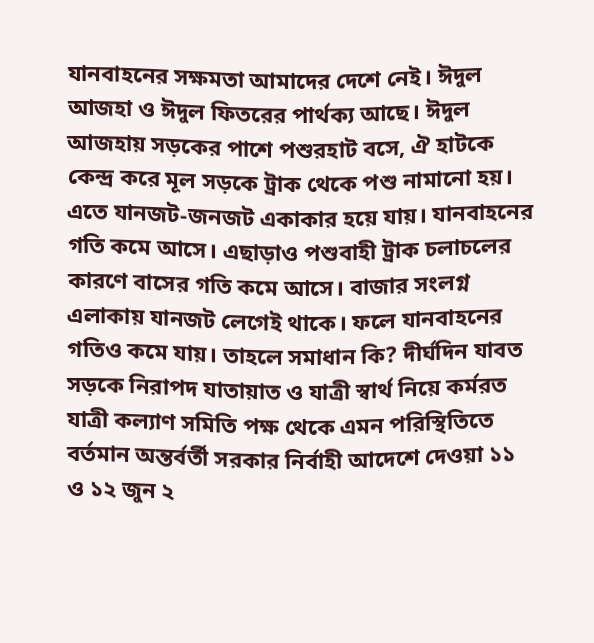যানবাহনের সক্ষমতা আমাদের দেশে নেই। ঈদুল আজহা ও ঈদুল ফিতরের পার্থক্য আছে। ঈদুল আজহায় সড়কের পাশে পশুরহাট বসে, ঐ হাটকে কেন্দ্র করে মূল সড়কে ট্রাক থেকে পশু নামানো হয়। এতে যানজট-জনজট একাকার হয়ে যায়। যানবাহনের গতি কমে আসে। এছাড়াও পশুবাহী ট্রাক চলাচলের কারণে বাসের গতি কমে আসে। বাজার সংলগ্ন এলাকায় যানজট লেগেই থাকে। ফলে যানবাহনের গতিও কমে যায়। তাহলে সমাধান কি? দীর্ঘদিন যাবত সড়কে নিরাপদ যাতায়াত ও যাত্রী স্বার্থ নিয়ে কর্মরত যাত্রী কল্যাণ সমিতি পক্ষ থেকে এমন পরিস্থিতিতে বর্তমান অন্তর্বর্তী সরকার নির্বাহী আদেশে দেওয়া ১১ ও ১২ জুন ২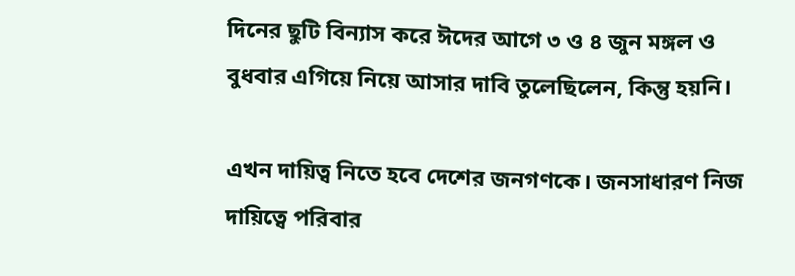দিনের ছুটি বিন্যাস করে ঈদের আগে ৩ ও ৪ জুন মঙ্গল ও বুধবার এগিয়ে নিয়ে আসার দাবি তুলেছিলেন, কিন্তু হয়নি।

এখন দায়িত্ব নিতে হবে দেশের জনগণকে। জনসাধারণ নিজ দায়িত্বে পরিবার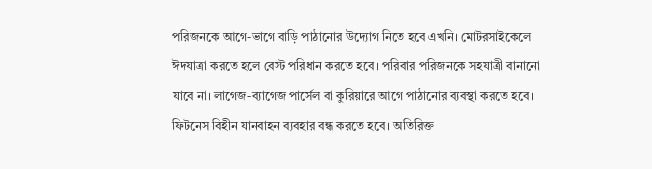পরিজনকে আগে-ভাগে বাড়ি পাঠানোর উদ্যোগ নিতে হবে এখনি। মোটরসাইকেলে ঈদযাত্রা করতে হলে বেস্ট পরিধান করতে হবে। পরিবার পরিজনকে সহযাত্রী বানানো যাবে না। লাগেজ-ব্যাগেজ পার্সেল বা কুরিয়ারে আগে পাঠানোর ব্যবস্থা করতে হবে। ফিটনেস বিহীন যানবাহন ব্যবহার বন্ধ করতে হবে। অতিরিক্ত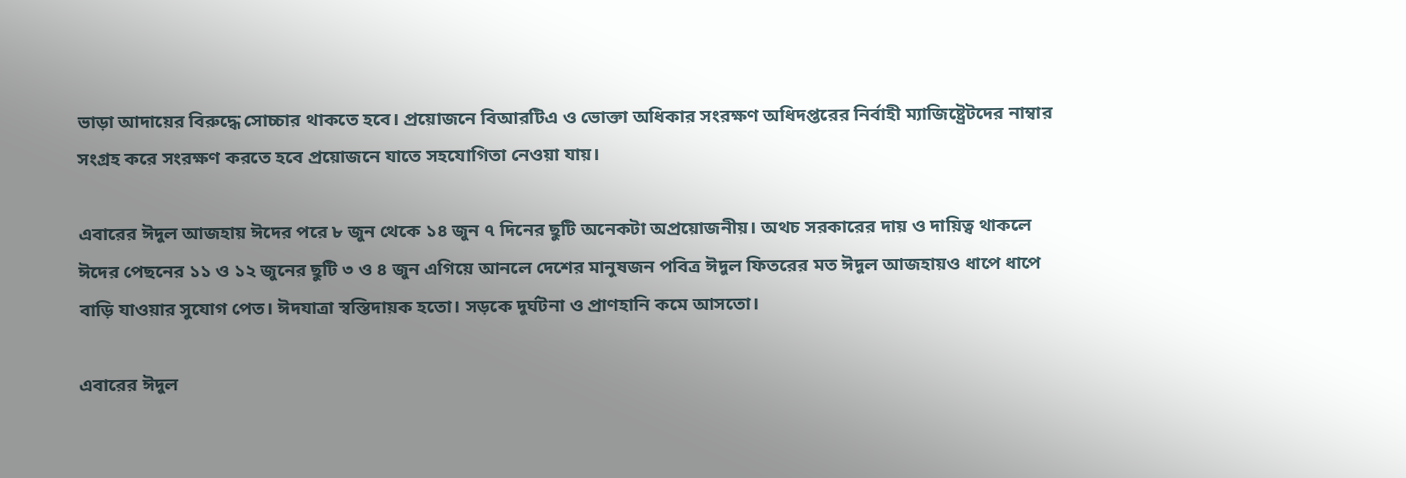ভাড়া আদায়ের বিরুদ্ধে সোচ্চার থাকতে হবে। প্রয়োজনে বিআরটিএ ও ভোক্তা অধিকার সংরক্ষণ অধিদপ্তরের নির্বাহী ম্যাজিষ্ট্রেটদের নাম্বার সংগ্রহ করে সংরক্ষণ করতে হবে প্রয়োজনে যাতে সহযোগিতা নেওয়া যায়।

এবারের ঈদুল আজহায় ঈদের পরে ৮ জুন থেকে ১৪ জুন ৭ দিনের ছুটি অনেকটা অপ্রয়োজনীয়। অথচ সরকারের দায় ও দায়িত্ব থাকলে ঈদের পেছনের ১১ ও ১২ জুনের ছুটি ৩ ও ৪ জুন এগিয়ে আনলে দেশের মানুষজন পবিত্র ঈদুল ফিতরের মত ঈদুল আজহায়ও ধাপে ধাপে বাড়ি যাওয়ার সুযোগ পেত। ঈদযাত্রা স্বস্তিদায়ক হতো। সড়কে দুর্ঘটনা ও প্রাণহানি কমে আসতো।

এবারের ঈদুল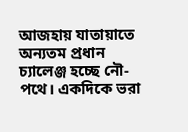আজহায় যাতায়াতে অন্যতম প্রধান চ্যালেঞ্জ হচ্ছে নৌ-পথে। একদিকে ভরা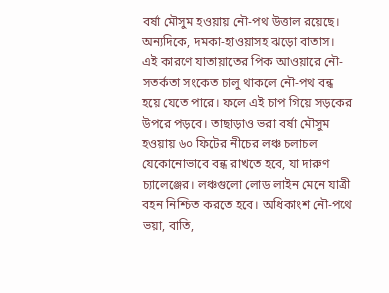বর্ষা মৌসুম হওয়ায় নৌ-পথ উত্তাল রয়েছে। অন্যদিকে, দমকা-হাওয়াসহ ঝড়ো বাতাস। এই কারণে যাতায়াতের পিক আওয়ারে নৌ-সতর্কতা সংকেত চালু থাকলে নৌ-পথ বন্ধ হয়ে যেতে পারে। ফলে এই চাপ গিয়ে সড়কের উপরে পড়বে। তাছাড়াও ভরা বর্ষা মৌসুম হওয়ায় ৬০ ফিটের নীচের লঞ্চ চলাচল যেকোনোভাবে বন্ধ রাখতে হবে, যা দারুণ চ্যালেঞ্জের। লঞ্চগুলো লোড লাইন মেনে যাত্রী বহন নিশ্চিত করতে হবে। অধিকাংশ নৌ-পথে ভয়া, বাতি,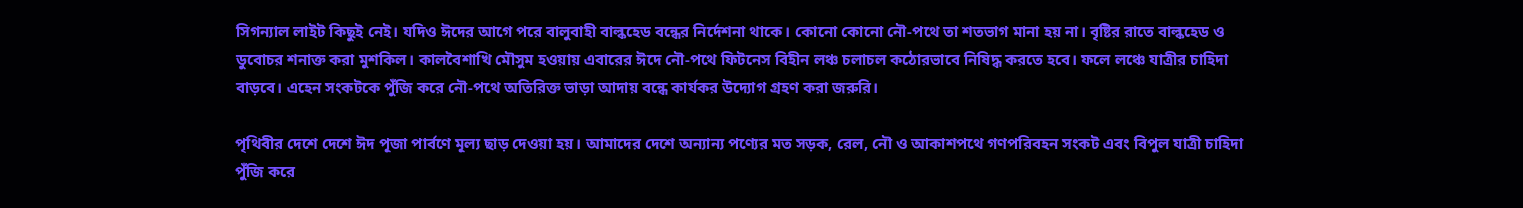সিগন্যাল লাইট কিছুই নেই। যদিও ঈদের আগে পরে বালুবাহী বাল্কহেড বন্ধের নির্দেশনা থাকে। কোনো কোনো নৌ-পথে তা শতভাগ মানা হয় না। বৃষ্টির রাতে বাল্কহেড ও ডুবোচর শনাক্ত করা মুশকিল। কালবৈশাখি মৌসুম হওয়ায় এবারের ঈদে নৌ-পথে ফিটনেস বিহীন লঞ্চ চলাচল কঠোরভাবে নিষিদ্ধ করতে হবে। ফলে লঞ্চে যাত্রীর চাহিদা বাড়বে। এহেন সংকটকে পুঁজি করে নৌ-পথে অতিরিক্ত ভাড়া আদায় বন্ধে কার্যকর উদ্যোগ গ্রহণ করা জরুরি।

পৃথিবীর দেশে দেশে ঈদ পূজা পার্বণে মূল্য ছাড় দেওয়া হয়। আমাদের দেশে অন্যান্য পণ্যের মত সড়ক, রেল, নৌ ও আকাশপথে গণপরিবহন সংকট এবং বিপুল যাত্রী চাহিদা পুঁজি করে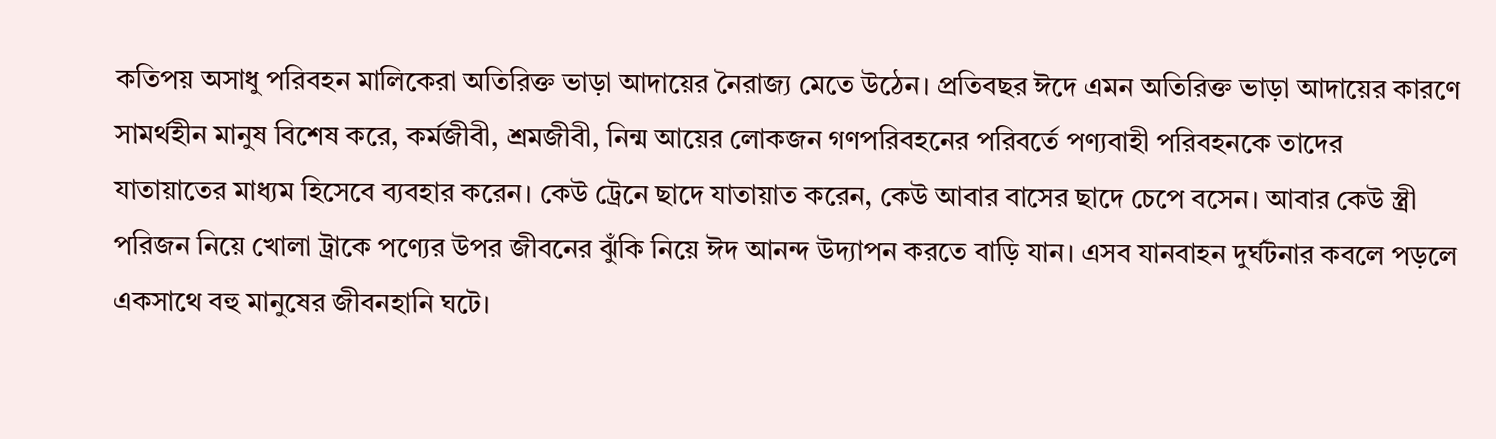কতিপয় অসাধু পরিবহন মালিকেরা অতিরিক্ত ভাড়া আদায়ের নৈরাজ্য মেতে উঠেন। প্রতিবছর ঈদে এমন অতিরিক্ত ভাড়া আদায়ের কারণে সামর্থহীন মানুষ বিশেষ করে, কর্মজীবী, শ্রমজীবী, নিন্ম আয়ের লোকজন গণপরিবহনের পরিবর্তে পণ্যবাহী পরিবহনকে তাদের যাতায়াতের মাধ্যম হিসেবে ব্যবহার করেন। কেউ ট্রেনে ছাদে যাতায়াত করেন, কেউ আবার বাসের ছাদে চেপে বসেন। আবার কেউ স্ত্রী পরিজন নিয়ে খোলা ট্রাকে পণ্যের উপর জীবনের ঝুঁকি নিয়ে ঈদ আনন্দ উদ্যাপন করতে বাড়ি যান। এসব যানবাহন দুর্ঘটনার কবলে পড়লে একসাথে বহু মানুষের জীবনহানি ঘটে।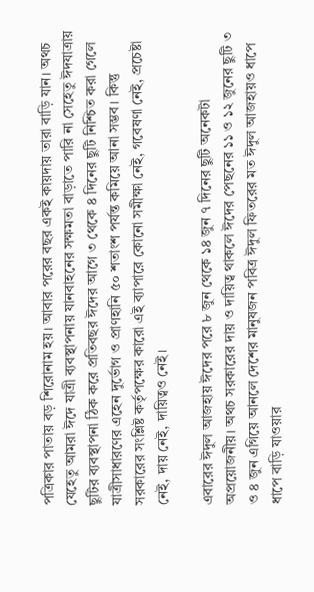পত্রিকার পাতায় বড় শিরোনাম হয়। আবার পরের বছর একই কায়দায় তারা বাড়ি যান। অথচ যেহেতু আমরা ঈদে যাত্রী ব্যবস্থাপনায় যানবাহনের সক্ষমতা বাড়াতে পারি না সেহেতু ঈদযাত্রায় ছুটির ব্যবস্থাপনা ঠিক করে প্রতিবছর ঈদের আগে ৩ থেকে ৪ দিনের ছুটি নিশ্চিত করা গেলে যাত্রীসাধারণের এহেন দুর্ভোগ ও প্রাণহানি ৫০ শতাংশ পর্যন্ত কমিয়ে আনা সম্ভব। কিন্তু সরকারের সংশ্লিষ্ট কর্তৃপক্ষের কারো এই ব্যাপারে কোনো সমীক্ষা নেই, গবেষণা নেই, প্রচেষ্টা নেই, দায় নেই, দায়িত্বও নেই।

এবারের ঈদুল আজহায় ঈদের পরে ৮ জুন থেকে ১৪ জুন ৭ দিনের ছুটি অনেকটা অপ্রয়োজনীয়। অথচ সরকারের দায় ও দায়িত্ব থাকলে ঈদের পেছনের ১১ ও ১২ জুনের ছুটি ৩ ও ৪ জুন এগিয়ে আনলে দেশের মানুষজন পবিত্র ঈদুল ফিতরের মত ঈদুল আজহায়ও ধাপে ধাপে বাড়ি যাওয়ার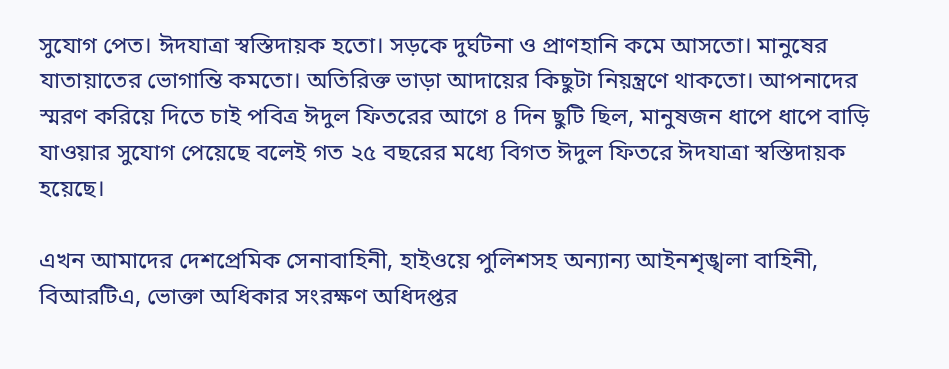সুযোগ পেত। ঈদযাত্রা স্বস্তিদায়ক হতো। সড়কে দুর্ঘটনা ও প্রাণহানি কমে আসতো। মানুষের যাতায়াতের ভোগান্তি কমতো। অতিরিক্ত ভাড়া আদায়ের কিছুটা নিয়ন্ত্রণে থাকতো। আপনাদের স্মরণ করিয়ে দিতে চাই পবিত্র ঈদুল ফিতরের আগে ৪ দিন ছুটি ছিল, মানুষজন ধাপে ধাপে বাড়ি যাওয়ার সুযোগ পেয়েছে বলেই গত ২৫ বছরের মধ্যে বিগত ঈদুল ফিতরে ঈদযাত্রা স্বস্তিদায়ক হয়েছে।

এখন আমাদের দেশপ্রেমিক সেনাবাহিনী, হাইওয়ে পুলিশসহ অন্যান্য আইনশৃঙ্খলা বাহিনী, বিআরটিএ, ভোক্তা অধিকার সংরক্ষণ অধিদপ্তর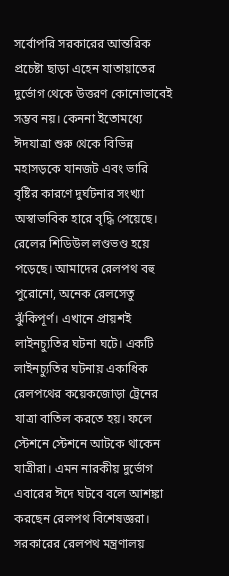সর্বোপরি সরকারের আন্তরিক প্রচেষ্টা ছাড়া এহেন যাতায়াতের দুর্ভোগ থেকে উত্তরণ কোনোভাবেই সম্ভব নয়। কেননা ইতোমধ্যে ঈদযাত্রা শুরু থেকে বিভিন্ন মহাসড়কে যানজট এবং ভারি বৃষ্টির কারণে দুর্ঘটনার সংখ্যা অস্বাভাবিক হারে বৃদ্ধি পেয়েছে। রেলের শিডিউল লণ্ডভণ্ড হয়ে পড়েছে। আমাদের রেলপথ বহু পুরোনো, অনেক রেলসেতু ঝুঁকিপূর্ণ। এখানে প্রায়শই লাইনচ্যুতির ঘটনা ঘটে। একটি লাইনচ্যুতির ঘটনায় একাধিক রেলপথের কয়েকজোড়া ট্রেনের যাত্রা বাতিল করতে হয়। ফলে স্টেশনে স্টেশনে আটকে থাকেন যাত্রীরা। এমন নারকীয় দুর্ভোগ এবারের ঈদে ঘটবে বলে আশঙ্কা করছেন রেলপথ বিশেষজ্ঞরা। সরকারের রেলপথ মন্ত্রণালয়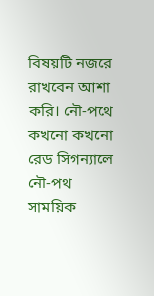বিষয়টি নজরে রাখবেন আশা করি। নৌ-পথে কখনো কখনো রেড সিগন্যালে নৌ-পথ সাময়িক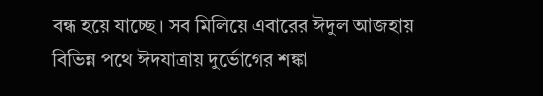বন্ধ হয়ে যাচ্ছে। সব মিলিয়ে এবারের ঈদুল আজহায় বিভিন্ন পথে ঈদযাত্রায় দুর্ভোগের শঙ্কা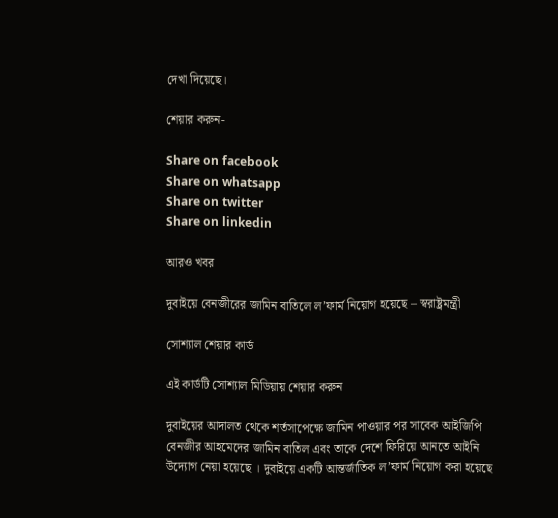দেখা দিয়েছে।

শেয়ার করুন-

Share on facebook
Share on whatsapp
Share on twitter
Share on linkedin

আরও খবর

দুবাইয়ে বেনজীরের জামিন বাতিলে ল’ফার্ম নিয়োগ হয়েছে – স্বরাষ্ট্রমন্ত্রী

সোশ্যাল শেয়ার কার্ড

এই কার্ডটি সোশ্যাল মিডিয়ায় শেয়ার করুন

দুবাইয়ের আদালত থেকে শর্তসাপেক্ষে জামিন পাওয়ার পর সাবেক আইজিপি বেনজীর আহমেদের জামিন বাতিল এবং তাকে দেশে ফিরিয়ে আনতে আইনি উদ্যোগ নেয়া হয়েছে । দুবাইয়ে একটি আন্তর্জাতিক ল’ফার্ম নিয়োগ করা হয়েছে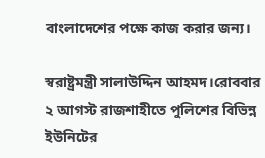বাংলাদেশের পক্ষে কাজ করার জন্য।

স্বরাষ্ট্রমন্ত্রী সালাউদ্দিন আহমদ।রোববার ২ আগস্ট রাজশাহীতে পুলিশের বিভিন্ন ইউনিটের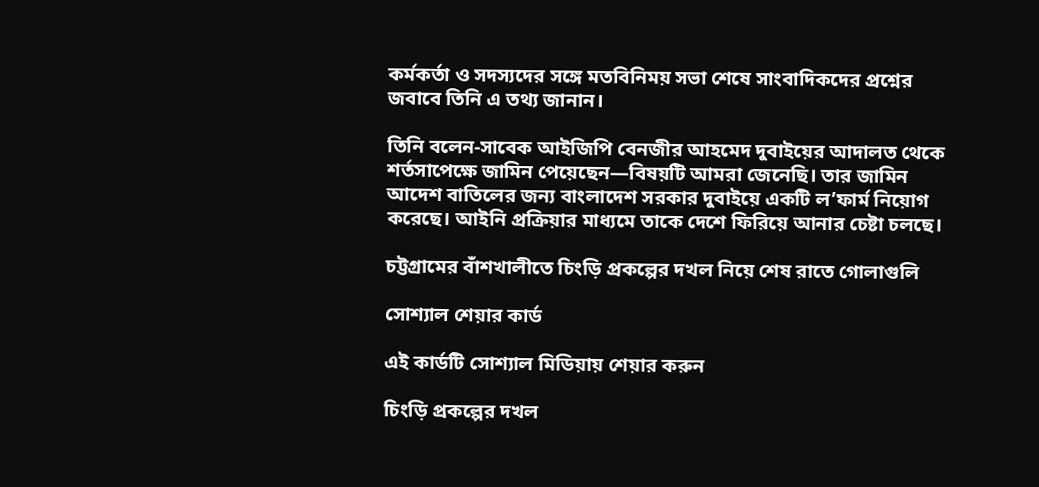কর্মকর্তা ও সদস্যদের সঙ্গে মতবিনিময় সভা শেষে সাংবাদিকদের প্রশ্নের জবাবে তিনি এ তথ্য জানান।

তিনি বলেন-সাবেক আইজিপি বেনজীর আহমেদ দুবাইয়ের আদালত থেকে শর্তসাপেক্ষে জামিন পেয়েছেন—বিষয়টি আমরা জেনেছি। তার জামিন আদেশ বাতিলের জন্য বাংলাদেশ সরকার দুবাইয়ে একটি ল’ফার্ম নিয়োগ করেছে। আইনি প্রক্রিয়ার মাধ্যমে তাকে দেশে ফিরিয়ে আনার চেষ্টা চলছে।

চট্টগ্রামের বাঁশখালীতে চিংড়ি প্রকল্পের দখল নিয়ে শেষ রাতে গোলাগুলি

সোশ্যাল শেয়ার কার্ড

এই কার্ডটি সোশ্যাল মিডিয়ায় শেয়ার করুন

চিংড়ি প্রকল্পের দখল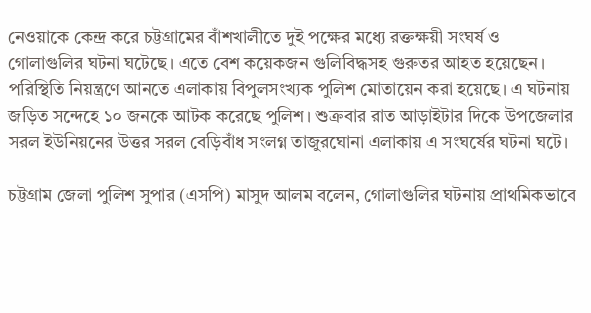নেওয়াকে কেন্দ্র করে চট্টগ্রামের বাঁশখালীতে দুই পক্ষের মধ্যে রক্তক্ষয়ী সংঘর্ষ ও গোলাগুলির ঘটনা ঘটেছে। এতে বেশ কয়েকজন গুলিবিদ্ধসহ গুরুতর আহত হয়েছেন। পরিস্থিতি নিয়ন্ত্রণে আনতে এলাকায় বিপুলসংখ্যক পুলিশ মোতায়েন করা হয়েছে। এ ঘটনায় জড়িত সন্দেহে ১০ জনকে আটক করেছে পুলিশ। শুক্রবার রাত আড়াইটার দিকে উপজেলার সরল ইউনিয়নের উত্তর সরল বেড়িবাঁধ সংলগ্ন তাজুরঘোনা এলাকায় এ সংঘর্ষের ঘটনা ঘটে।

চট্টগ্রাম জেলা পুলিশ সুপার (এসপি) মাসুদ আলম বলেন, গোলাগুলির ঘটনায় প্রাথমিকভাবে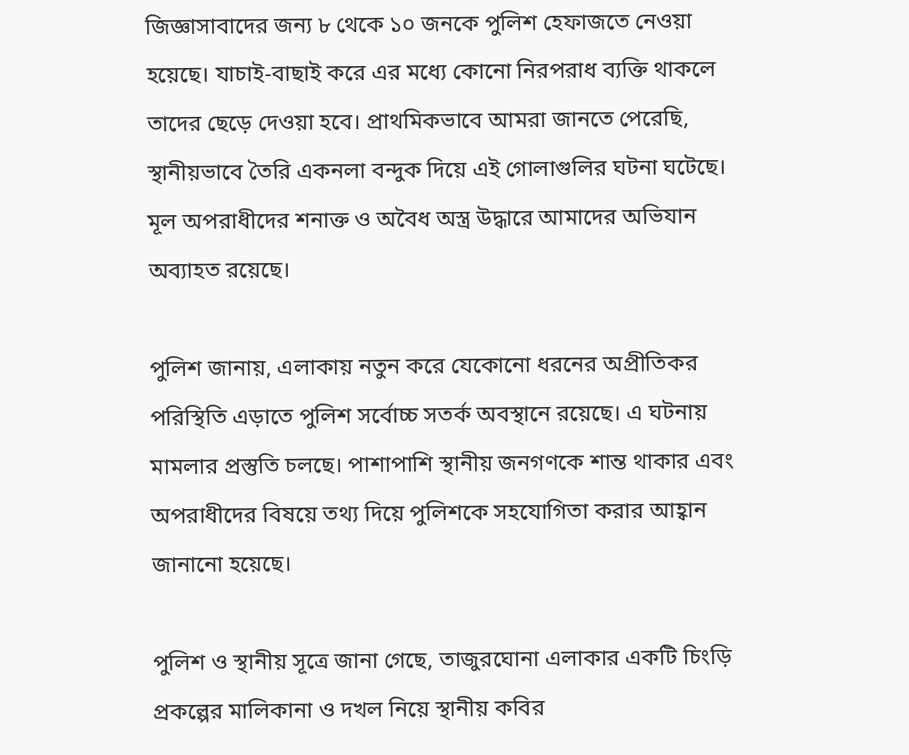জিজ্ঞাসাবাদের জন্য ৮ থেকে ১০ জনকে পুলিশ হেফাজতে নেওয়া হয়েছে। যাচাই-বাছাই করে এর মধ্যে কোনো নিরপরাধ ব্যক্তি থাকলে তাদের ছেড়ে দেওয়া হবে। প্রাথমিকভাবে আমরা জানতে পেরেছি, স্থানীয়ভাবে তৈরি একনলা বন্দুক দিয়ে এই গোলাগুলির ঘটনা ঘটেছে। মূল অপরাধীদের শনাক্ত ও অবৈধ অস্ত্র উদ্ধারে আমাদের অভিযান অব্যাহত রয়েছে।

পুলিশ জানায়, এলাকায় নতুন করে যেকোনো ধরনের অপ্রীতিকর পরিস্থিতি এড়াতে পুলিশ সর্বোচ্চ সতর্ক অবস্থানে রয়েছে। এ ঘটনায় মামলার প্রস্তুতি চলছে। পাশাপাশি স্থানীয় জনগণকে শান্ত থাকার এবং অপরাধীদের বিষয়ে তথ্য দিয়ে পুলিশকে সহযোগিতা করার আহ্বান জানানো হয়েছে।

পুলিশ ও স্থানীয় সূত্রে জানা গেছে, তাজুরঘোনা এলাকার একটি চিংড়ি প্রকল্পের মালিকানা ও দখল নিয়ে স্থানীয় কবির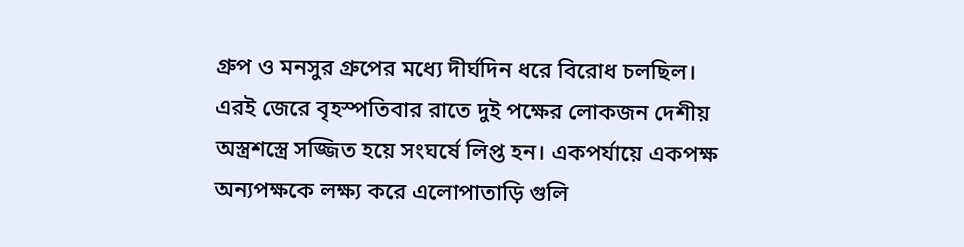গ্রুপ ও মনসুর গ্রুপের মধ্যে দীর্ঘদিন ধরে বিরোধ চলছিল। এরই জেরে বৃহস্পতিবার রাতে দুই পক্ষের লোকজন দেশীয় অস্ত্রশস্ত্রে সজ্জিত হয়ে সংঘর্ষে লিপ্ত হন। একপর্যায়ে একপক্ষ অন্যপক্ষকে লক্ষ্য করে এলোপাতাড়ি গুলি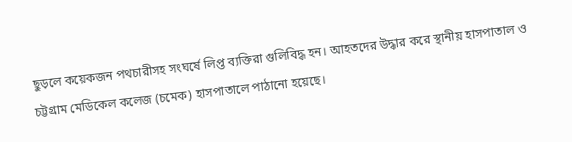ছুড়লে কয়েকজন পথচারীসহ সংঘর্ষে লিপ্ত ব্যক্তিরা গুলিবিদ্ধ হন। আহতদের উদ্ধার করে স্থানীয় হাসপাতাল ও চট্টগ্রাম মেডিকেল কলেজ (চমেক) হাসপাতালে পাঠানো হয়েছে।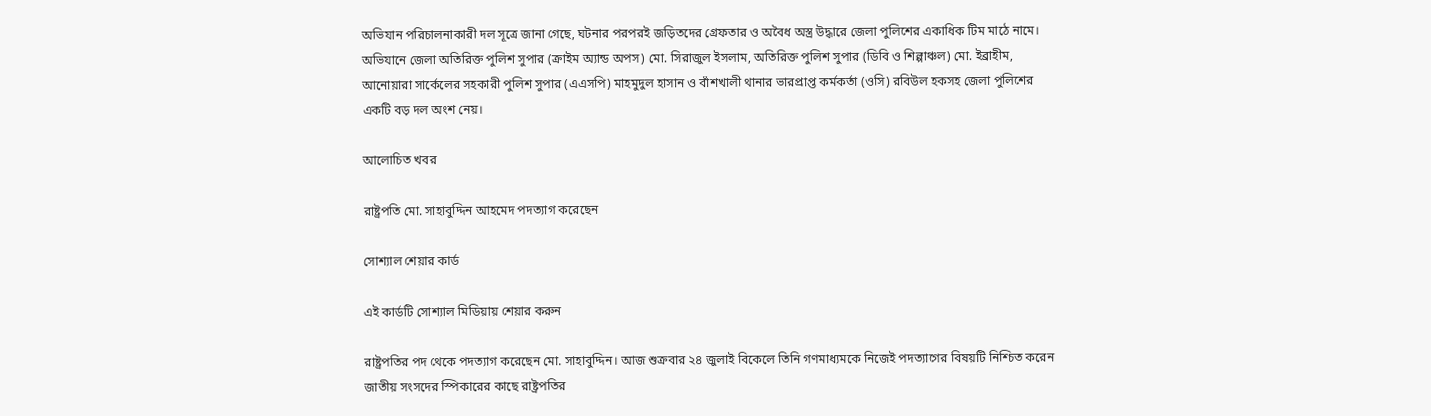অভিযান পরিচালনাকারী দল সূত্রে জানা গেছে, ঘটনার পরপরই জড়িতদের গ্রেফতার ও অবৈধ অস্ত্র উদ্ধারে জেলা পুলিশের একাধিক টিম মাঠে নামে। অভিযানে জেলা অতিরিক্ত পুলিশ সুপার (ক্রাইম অ্যান্ড অপস) মো. সিরাজুল ইসলাম, অতিরিক্ত পুলিশ সুপার (ডিবি ও শিল্পাঞ্চল) মো. ইব্রাহীম, আনোয়ারা সার্কেলের সহকারী পুলিশ সুপার (এএসপি) মাহমুদুল হাসান ও বাঁশখালী থানার ভারপ্রাপ্ত কর্মকর্তা (ওসি) রবিউল হকসহ জেলা পুলিশের একটি বড় দল অংশ নেয়।

আলোচিত খবর

রাষ্ট্রপতি মো. সাহাবুদ্দিন আহমেদ পদত্যাগ করেছেন

সোশ্যাল শেয়ার কার্ড

এই কার্ডটি সোশ্যাল মিডিয়ায় শেয়ার করুন

রাষ্ট্রপতির পদ থেকে পদত্যাগ করেছেন মো. সাহাবুদ্দিন। আজ শুক্রবার ২৪ জুলাই বিকেলে তিনি গণমাধ্যমকে নিজেই পদত্যাগের বিষয়টি নিশ্চিত করেন জাতীয় সংসদের স্পিকারের কাছে রাষ্ট্রপতির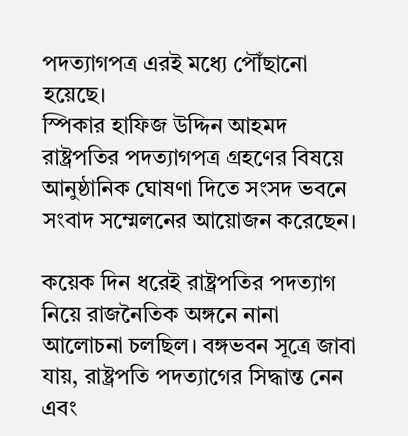পদত্যাগপত্র এরই মধ্যে পৌঁছানো হয়েছে।
স্পিকার হাফিজ উদ্দিন আহমদ রাষ্ট্রপতির পদত্যাগপত্র গ্রহণের বিষয়ে আনুষ্ঠানিক ঘোষণা দিতে সংসদ ভবনে সংবাদ সম্মেলনের আয়োজন করেছেন।

কয়েক দিন ধরেই রাষ্ট্রপতির পদত্যাগ নিয়ে রাজনৈতিক অঙ্গনে নানা আলোচনা চলছিল। বঙ্গভবন সূত্রে জাবা যায়, রাষ্ট্রপতি পদত্যাগের সিদ্ধান্ত নেন এবং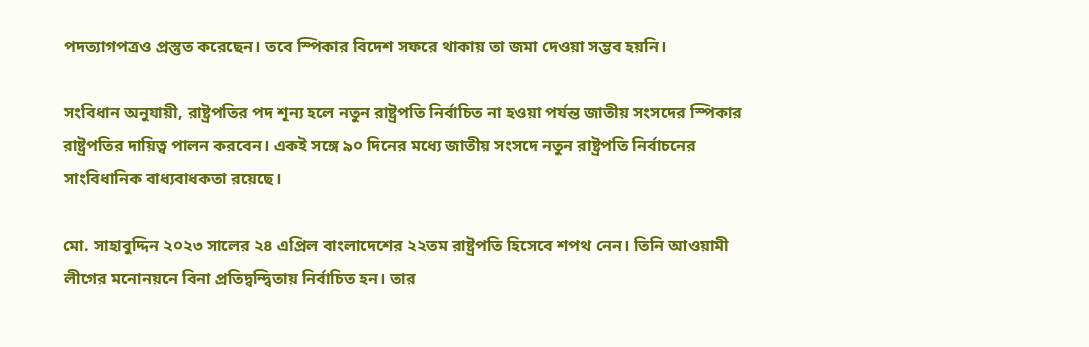পদত্যাগপত্রও প্রস্তুত করেছেন। তবে স্পিকার বিদেশ সফরে থাকায় তা জমা দেওয়া সম্ভব হয়নি।

সংবিধান অনুযায়ী, রাষ্ট্রপতির পদ শূন্য হলে নতুন রাষ্ট্রপতি নির্বাচিত না হওয়া পর্যন্ত জাতীয় সংসদের স্পিকার রাষ্ট্রপতির দায়িত্ব পালন করবেন। একই সঙ্গে ৯০ দিনের মধ্যে জাতীয় সংসদে নতুন রাষ্ট্রপতি নির্বাচনের সাংবিধানিক বাধ্যবাধকতা রয়েছে।

মো. সাহাবুদ্দিন ২০২৩ সালের ২৪ এপ্রিল বাংলাদেশের ২২তম রাষ্ট্রপতি হিসেবে শপথ নেন। তিনি আওয়ামী লীগের মনোনয়নে বিনা প্রতিদ্বন্দ্বিতায় নির্বাচিত হন। তার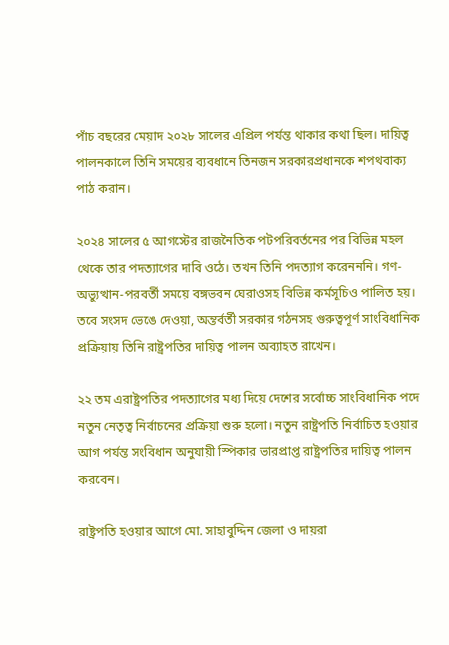পাঁচ বছরের মেয়াদ ২০২৮ সালের এপ্রিল পর্যন্ত থাকার কথা ছিল। দায়িত্ব পালনকালে তিনি সময়ের ব্যবধানে তিনজন সরকারপ্রধানকে শপথবাক্য পাঠ করান।

২০২৪ সালের ৫ আগস্টের রাজনৈতিক পটপরিবর্তনের পর বিভিন্ন মহল থেকে তার পদত্যাগের দাবি ওঠে। তখন তিনি পদত্যাগ করেনননি। গণ-অভ্যুত্থান-পরবর্তী সময়ে বঙ্গভবন ঘেরাওসহ বিভিন্ন কর্মসূচিও পালিত হয়। তবে সংসদ ভেঙে দেওয়া, অন্তর্বর্তী সরকার গঠনসহ গুরুত্বপূর্ণ সাংবিধানিক প্রক্রিয়ায় তিনি রাষ্ট্রপতির দায়িত্ব পালন অব্যাহত রাখেন।

২২ তম এরাষ্ট্রপতির পদত্যাগের মধ্য দিয়ে দেশের সর্বোচ্চ সাংবিধানিক পদে নতুন নেতৃত্ব নির্বাচনের প্রক্রিয়া শুরু হলো। নতুন রাষ্ট্রপতি নির্বাচিত হওয়ার আগ পর্যন্ত সংবিধান অনুযায়ী স্পিকার ভারপ্রাপ্ত রাষ্ট্রপতির দায়িত্ব পালন করবেন।

রাষ্ট্রপতি হওয়ার আগে মো. সাহাবুদ্দিন জেলা ও দায়রা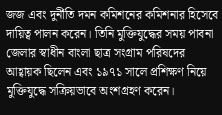জজ এবং দুর্নীতি দমন কমিশনের কমিশনার হিসেবে দায়িত্ব পালন করেন। তিনি মুক্তিযুদ্ধের সময় পাবনা জেলার স্বাধীন বাংলা ছাত্র সংগ্রাম পরিষদের আহ্বায়ক ছিলেন এবং ১৯৭১ সালে প্রশিক্ষণ নিয়ে মুক্তিযুদ্ধে সক্রিয়ভাবে অংশগ্রহণ করেন।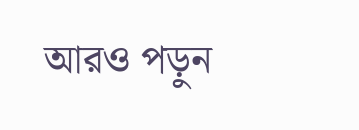আরও পড়ুন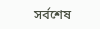সর্বশেষ